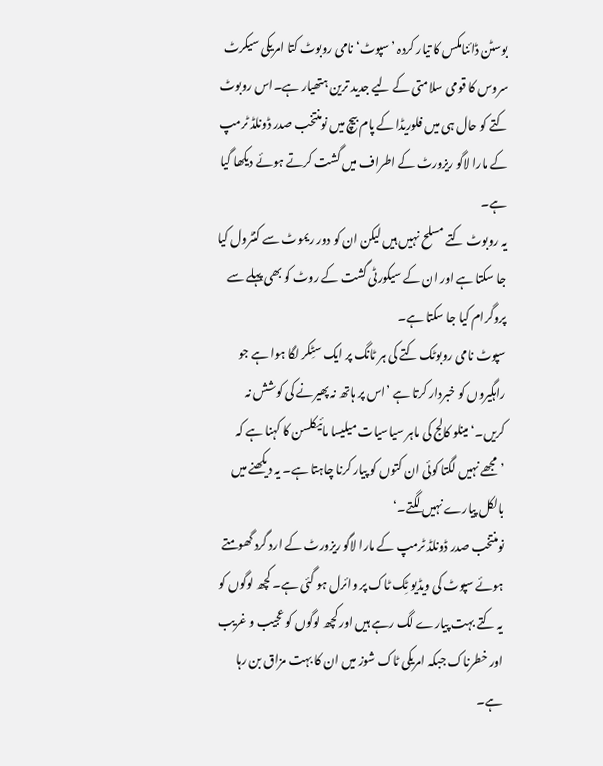بوسٹن ڈائنامکس کا تیار کردہ ’سپوٹ‘ نامی روبوٹ کتا امریکی سیکرٹ سروس کا قومی سلامتی کے لیے جدید ترین ہتھیار ہے۔اس روبوٹ کتے کو حال ہی میں فلوریڈا کے پام بیچ میں نومنتخب صدر ڈونلڈ ٹرمپ کے مارا لاگو ریزورٹ کے اطراف میں گشت کرتے ہوئے دیکھا گیا ہے۔
یہ روبوٹ کتے مسلح نہیں ہیں لیکن ان کو دور ریموٹ سے کنٹرول کیا جا سکتا ہے اور ان کے سیکورٹی گشت کے روٹ کو بھی پہلے سے پروگرام کیا جا سکتا ہے۔
سپوٹ نامی روبوٹک کتے کی ہر ٹانگ پر ایک سٹِکر لگا ہوا ہے جو راہگیروں کو خبردار کرتا ہے ’اس پر ہاتھ نہ پھیرنے کی کوشش نہ کریں۔‘مینلو کالج کی ماہر سیاسیات میلیسا مائیکلسن کا کہنا ہے کہ ’مجھے نہیں لگتا کوئی ان کتوں کو پیار کرنا چاہتا ہے۔ یہ دیکھنے میں بالکل پیارے نہیں لگتے۔‘
نومنتخب صدر ڈونلڈ ٹرمپ کے مارا لاگو ریزورٹ کے ارد گرد گھومتے ہوئے سپوٹ کی ویڈیو ٹِک ٹاک پر وائرل ہو گئی ہے۔ کچھ لوگوں کو یہ کتے بہت پیارے لگ رہے ہیں اور کچھ لوگوں کو عجیب و غریب اور خطرناک جبکہ امریکی ٹاک شوز میں ان کا بہت مزاق بن رہا ہے۔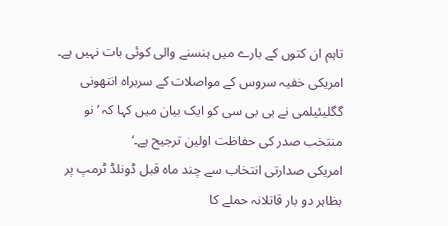تاہم ان کتوں کے بارے میں ہنسنے والی کوئی بات نہیں ہے۔
امریکی خفیہ سروس کے مواصلات کے سربراہ انتھونی گگلیئیلمی نے بی بی سی کو ایک بیان میں کہا کہ ’نو منتخب صدر کی حفاظت اولین ترجیح ہے۔‘
امریکی صدارتی انتخاب سے چند ماہ قبل ڈونلڈ ٹرمپ پر بظاہر دو بار قاتلانہ حملے کا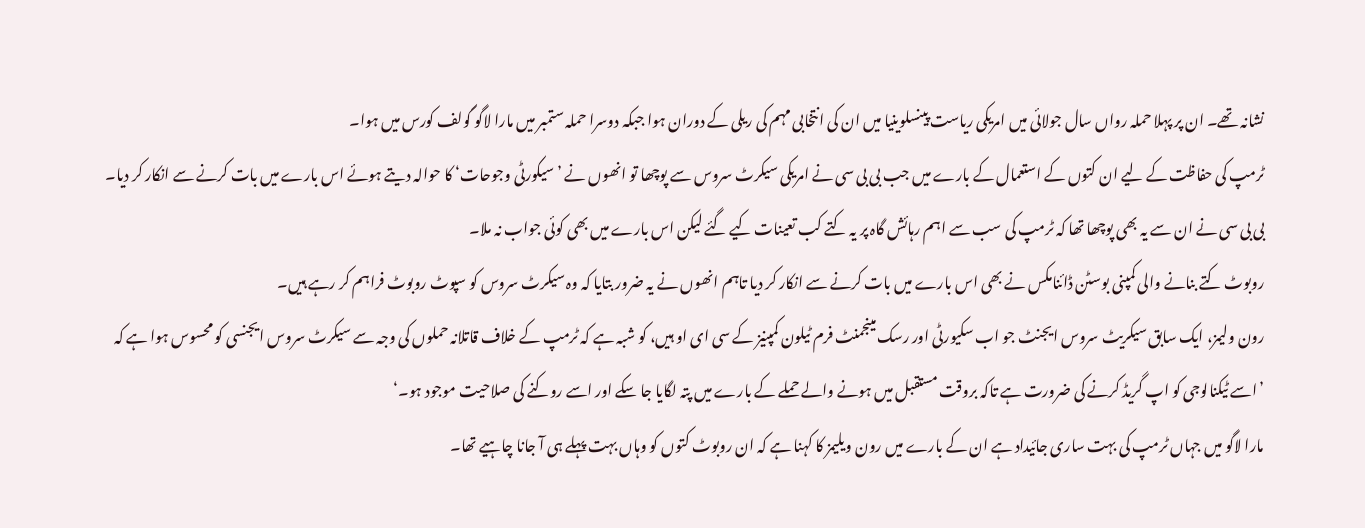نشانہ تھے۔ ان پر پہلا حملہ رواں سال جولائی میں امریکی ریاست پینسلوینیا میں ان کی انتخابی مہم کی ریلی کے دوران ہوا جبکہ دوسرا حملہ ستمبر میں مارا لاگو گولف کورس میں ہوا۔
ٹرمپ کی حفاظت کے لیے ان کتوں کے استعمال کے بارے میں جب بی بی سی نے امریکی سیکرٹ سروس سے پوچھا تو انھوں نے ’سیکورٹی وجوحات‘ کا حوالہ دیتے ہوئے اس بارے میں بات کرنے سے انکار کر دیا۔
بی بی سی نے ان سے یہ بھی پوچھا تھا کہ ٹرمپ کی سب سے اہم رہائش گاہ پر یہ کتے کب تعینات کیے گئے لیکن اس بارے میں بھی کوئی جواب نہ ملا۔
روبوٹ کتے بنانے والی کمپنی بوسٹن ڈائنامکس نے بھی اس بارے میں بات کرنے سے انکار کر دیا تاہم انھوں نے یہ ضرور بتایا کہ وہ سیکرٹ سروس کو سپوٹ روبوٹ فراہم کر رہے ہیں۔
رون ولیمز، ایک سابق سیکریٹ سروس ایجنٹ جو اب سکیورٹی اور رسک مینجمنٹ فرم ٹیلون کمپنیز کے سی ای او ہیں، کو شبہ ہے کہ ٹرمپ کے خلاف قاتلانہ حملوں کی وجہ سے سیکرٹ سروس ایجنسی کو محسوس ہوا ہے کہ ’اسے ٹیکنالوجی کو اپ گریڈ کرنے کی ضرورت ہے تاکہ بروقت مستقبل میں ہونے والے حملے کے بارے میں پتہ لگایا جا سکے اور اسے روکنے کی صلاحیت موجود ہو۔‘
مارا لاگو میں جہاں ٹرمپ کی بہت ساری جائیداد ہے ان کے بارے میں رون ویلیمز کا کہنا ہے کہ ان روبوٹ کتوں کو وہاں بہت پہلے ہی آ جانا چاہیے تھا۔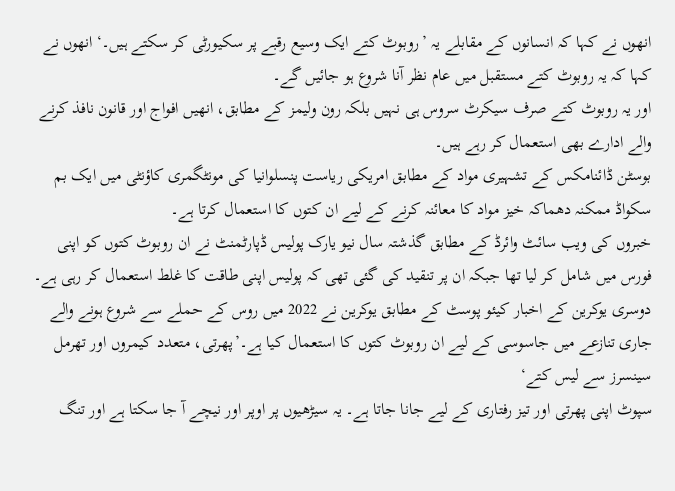انھوں نے کہا کہ انسانوں کے مقابلے یہ ’روبوٹ کتے ایک وسیع رقبے پر سکیورٹی کر سکتے ہیں۔‘ انھوں نے کہا کہ یہ روبوٹ کتے مستقبل میں عام نظر آنا شروع ہو جائیں گے۔
اور یہ روبوٹ کتے صرف سیکرٹ سروس ہی نہیں بلکہ رون ولیمز کے مطابق، انھیں افواج اور قانون نافذ کرنے والے ادارے بھی استعمال کر رہے ہیں۔
بوسٹن ڈائنامکس کے تشہیری مواد کے مطابق امریکی ریاست پنسلوانیا کی مونٹگمری کاؤنٹی میں ایک بم سکواڈ ممکنہ دھماکہ خیز مواد کا معائنہ کرنے کے لیے ان کتوں کا استعمال کرتا ہے۔
خبروں کی ویب سائٹ وائرڈ کے مطابق گذشتہ سال نیو یارک پولیس ڈپارٹمنٹ نے ان روبوٹ کتوں کو اپنی فورس میں شامل کر لیا تھا جبکہ ان پر تنقید کی گئی تھی کہ پولیس اپنی طاقت کا غلط استعمال کر رہی ہے۔
دوسری یوکرین کے اخبار کیئو پوسٹ کے مطابق یوکرین نے 2022 میں روس کے حملے سے شروع ہونے والے جاری تنازعے میں جاسوسی کے لیے ان روبوٹ کتوں کا استعمال کیا ہے۔’پھرتی، متعدد کیمروں اور تھرمل سینسرز سے لیس کتے‘
سپوٹ اپنی پھرتی اور تیز رفتاری کے لیے جانا جاتا ہے۔ یہ سیڑھیوں پر اوپر اور نیچے آ جا سکتا ہے اور تنگ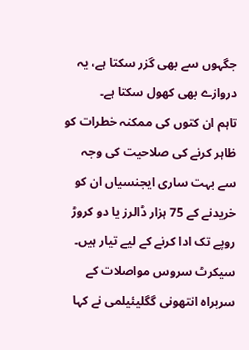جگہوں سے بھی گزر سکتا ہے، یہ دروازے بھی کھول سکتا ہے۔
تاہم ان کتوں کی ممکنہ خطرات کو ظاہر کرنے کی صلاحیت کی وجہ سے بہت ساری ایجنسیاں ان کو خریدنے کے 75 ہزار ڈالرز یا دو کروڑ روپے تک ادا کرنے کے لیے تیار ہیں۔
سیکرٹ سروس مواصلات کے سربراہ انتھونی گگلیئیلمی نے کہا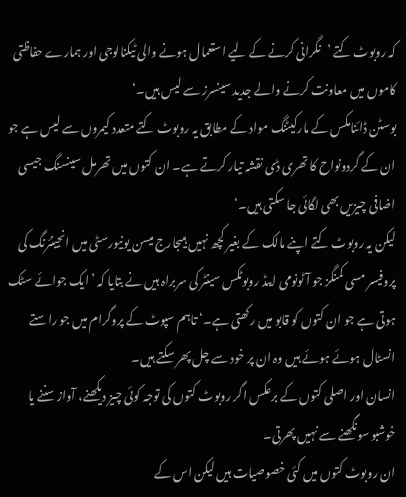کہ روبوٹ کتے ’نگرانی کرنے کے لیے استعمال ہونے والی ٹیکنالوجی اور ہمارے حفاظتی کاموں میں معاونت کرنے والے جدید سینسرز سے لیس ہیں۔‘
بوسٹن ڈائنامکس کے مارکیٹنگ مواد کے مطابق یہ روبوٹ کتے متعدد کیمروں سے لیس ہے جو ان کے گردونواح کا تھری ڈی نقشہ تیار کرتے ہے۔ ان کتوں میں تھرمل سینسنگ جیسی اضافی چیزیں بھی لگائی جا سکتی ہیں۔‘
لیکن یہ روبوٹ کتے اپنے مالک کے بغیر کچھ نہیں ہیںجارج میسن یونیورسٹی میں انجینئرنگ کی پروفیسر مسی کمنگز جو آٹونومی ایںڈ روبوٹکس سینٹر کی سربراہ ہیں نے بتایا کہ ’ایک جوائے سٹک ہوتی ہے جو ان کتوں کو قابو میں رکھتی ہے۔‘ تاہم سپوٹ کے پروگرام میں جو راستے انسٹال ہوئے ہوئے ہیں وہ ان پر خود سے چل پھر سکتے ہیں۔
انسان اور اصلی کتوں کے برعکس اگر روبوٹ کتوں کی توجہ کوئی چیز دیکھنے، آواز سننے یا خوشبو سونگھنے سے نہیں پھرتی۔
ان روبوٹ کتوں میں کئی خصوصیات ہیں لیکن اس کے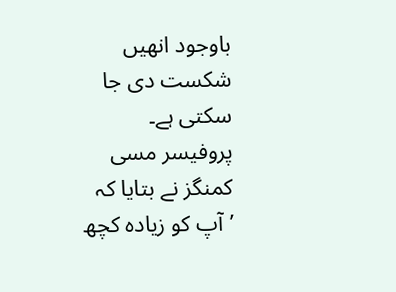باوجود انھیں شکست دی جا سکتی ہے۔
پروفیسر مسی کمنگز نے بتایا کہ ’آپ کو زیادہ کچھ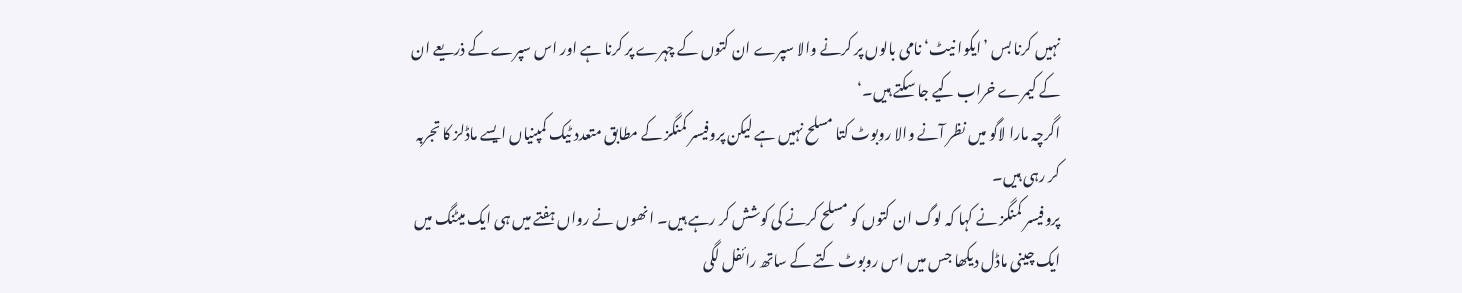نہیں کرنا بس ’ایکوا نیٹ‘ نامی بالوں پر کرنے والا سپرے ان کتوں کے چہرے پر کرنا ہے اور اس سپرے کے ذریعے ان کے کیمرے خراب کیے جا سکتے ہیں۔‘
اگرچہ مارا لاگو میں نظر آنے والا روبوٹ کتا مسلح نہیں ہے لیکن پروفیسر کمنگز کے مطابق متعدد ٹیک کمپنیاں ایسے ماڈلز کا تجربہ کر رہی ہیں۔
پروفیسر کمنگز نے کہا کہ لوگ ان کتوں کو مسلح کرنے کی کوشش کر رہے ہیں۔ انھوں نے رواں ہفتے میں ہی ایک میٹنگ میں ایک چینی ماڈل دیکھا جس میں اس روبوٹ کتے کے ساتھ رائفل لگی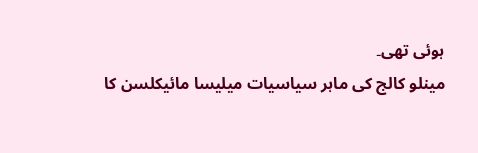ہوئی تھی۔
مینلو کالج کی ماہر سیاسیات میلیسا مائیکلسن کا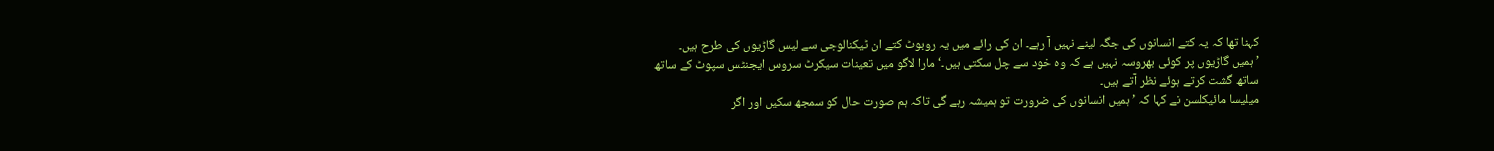کہنا تھا کہ یہ کتے انسانوں کی جگہ لینے نہیں آ رہے۔ ان کی رائے میں یہ روبوٹ کتے ان ٹیکنالوجی سے لیس گاڑیوں کی طرح ہیں۔
’ہمیں گاڑیوں پر کوئی بھروسہ نہیں ہے کہ وہ خود سے چل سکتی ہیں۔‘مارا لاگو میں تعینات سیکرٹ سروس ایجنٹس سپوٹ کے ساتھ ساتھ گشت کرتے ہوئے نظر آتے ہیں۔
میلیسا مائیکلسن نے کہا کہ ’ہمیں انسانوں کی ضرورت تو ہمیشہ رہے گی تاکہ ہم صورت حال کو سمجھ سکیں اور اگر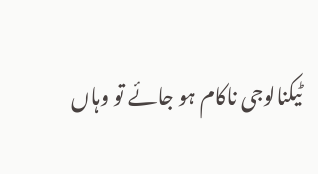ٹیکنالوجی ناکام ہو جائے تو وہاں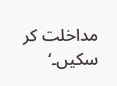مداخلت کر سکیں۔‘